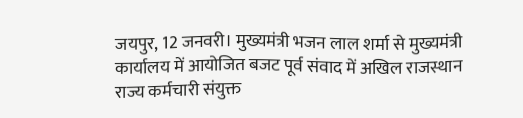जयपुर, 12 जनवरी। मुख्यमंत्री भजन लाल शर्मा से मुख्यमंत्री कार्यालय में आयोजित बजट पूर्व संवाद में अखिल राजस्थान राज्य कर्मचारी संयुक्त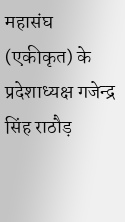महासंघ (एकीकृत) के प्रदेशाध्यक्ष गजेन्द्र सिंह राठौड़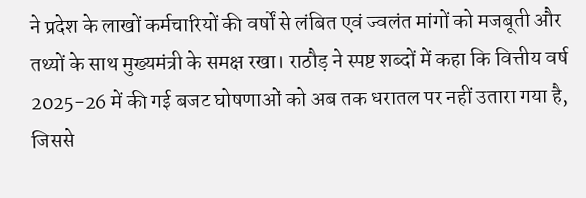ने प्रदेश के लाखों कर्मचारियों की वर्षों से लंबित एवं ज्वलंत मांगों को मजबूती और तथ्यों के साथ मुख्यमंत्री के समक्ष रखा। राठौड़ ने स्पष्ट शब्दों में कहा कि वित्तीय वर्ष 2025-26 में की गई बजट घोषणाओं को अब तक धरातल पर नहीं उतारा गया है, जिससे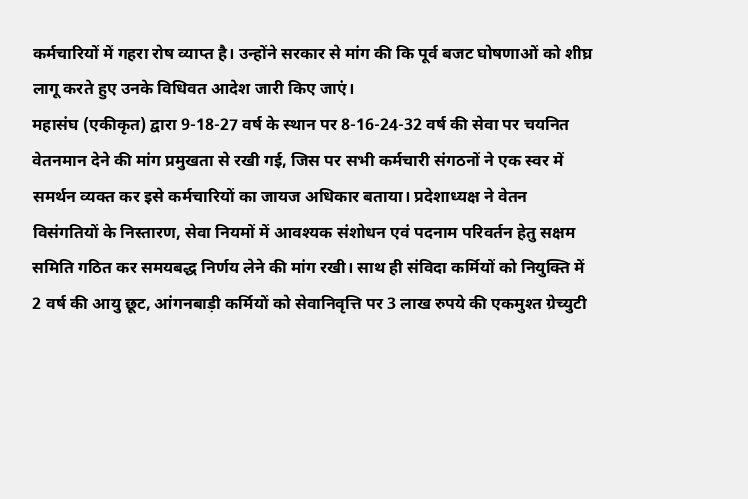कर्मचारियों में गहरा रोष व्याप्त है। उन्होंने सरकार से मांग की कि पूर्व बजट घोषणाओं को शीघ्र लागू करते हुए उनके विधिवत आदेश जारी किए जाएं।
महासंघ (एकीकृत) द्वारा 9-18-27 वर्ष के स्थान पर 8-16-24-32 वर्ष की सेवा पर चयनित वेतनमान देने की मांग प्रमुखता से रखी गई, जिस पर सभी कर्मचारी संगठनों ने एक स्वर में समर्थन व्यक्त कर इसे कर्मचारियों का जायज अधिकार बताया। प्रदेशाध्यक्ष ने वेतन विसंगतियों के निस्तारण, सेवा नियमों में आवश्यक संशोधन एवं पदनाम परिवर्तन हेतु सक्षम समिति गठित कर समयबद्ध निर्णय लेने की मांग रखी। साथ ही संविदा कर्मियों को नियुक्ति में 2 वर्ष की आयु छूट, आंगनबाड़ी कर्मियों को सेवानिवृत्ति पर 3 लाख रुपये की एकमुश्त ग्रेच्युटी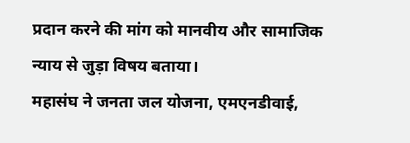प्रदान करने की मांग को मानवीय और सामाजिक न्याय से जुड़ा विषय बताया।
महासंघ ने जनता जल योजना, एमएनडीवाई,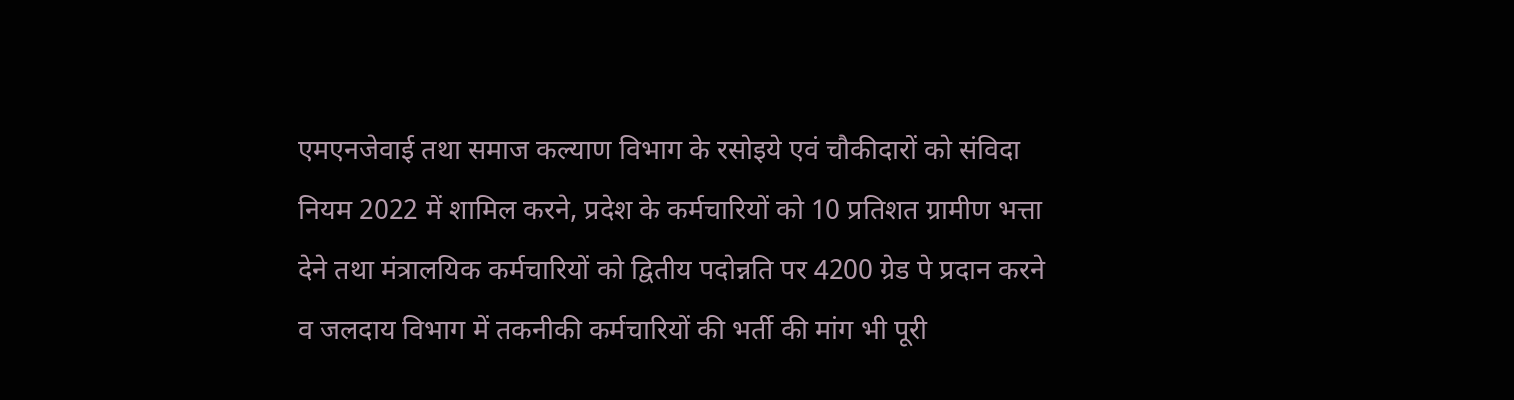एमएनजेवाई तथा समाज कल्याण विभाग के रसोइये एवं चौकीदारों को संविदा नियम 2022 में शामिल करने, प्रदेश के कर्मचारियों को 10 प्रतिशत ग्रामीण भत्ता देने तथा मंत्रालयिक कर्मचारियों को द्वितीय पदोन्नति पर 4200 ग्रेड पे प्रदान करने व जलदाय विभाग में तकनीकी कर्मचारियों की भर्ती की मांग भी पूरी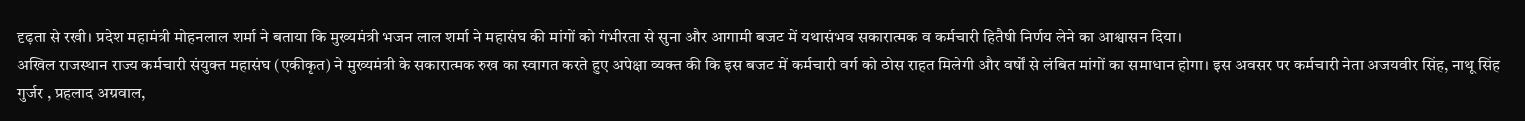दृढ़ता से रखी। प्रदेश महामंत्री मोहनलाल शर्मा ने बताया कि मुख्यमंत्री भजन लाल शर्मा ने महासंघ की मांगों को गंभीरता से सुना और आगामी बजट में यथासंभव सकारात्मक व कर्मचारी हितैषी निर्णय लेने का आश्वासन दिया।
अखिल राजस्थान राज्य कर्मचारी संयुक्त महासंघ (एकीकृत) ने मुख्यमंत्री के सकारात्मक रुख का स्वागत करते हुए अपेक्षा व्यक्त की कि इस बजट में कर्मचारी वर्ग को ठोस राहत मिलेगी और वर्षों से लंबित मांगों का समाधान होगा। इस अवसर पर कर्मचारी नेता अजयवीर सिंह, नाथू सिंह गुर्जर , प्रहलाद अग्रवाल,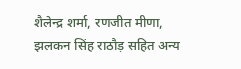शैलेन्द्र शर्मा, रणजीत मीणा, झलकन सिंह राठौड़ सहित अन्य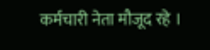कर्मचारी नेता मौजूद रहे ।